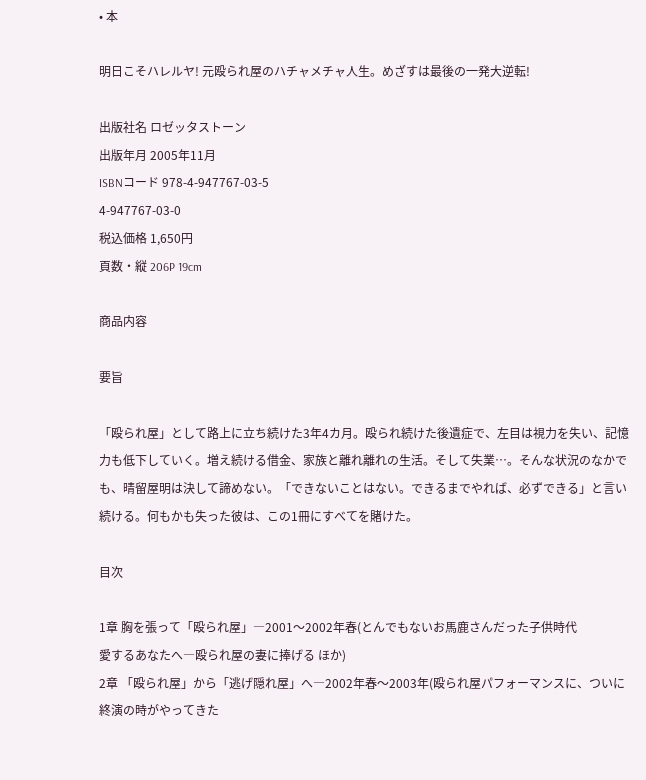• 本

明日こそハレルヤ! 元殴られ屋のハチャメチャ人生。めざすは最後の一発大逆転!

出版社名 ロゼッタストーン
出版年月 2005年11月
ISBNコード 978-4-947767-03-5
4-947767-03-0
税込価格 1,650円
頁数・縦 206P 19cm

商品内容

要旨

「殴られ屋」として路上に立ち続けた3年4カ月。殴られ続けた後遺症で、左目は視力を失い、記憶力も低下していく。増え続ける借金、家族と離れ離れの生活。そして失業…。そんな状況のなかでも、晴留屋明は決して諦めない。「できないことはない。できるまでやれば、必ずできる」と言い続ける。何もかも失った彼は、この1冊にすべてを賭けた。

目次

1章 胸を張って「殴られ屋」―2001〜2002年春(とんでもないお馬鹿さんだった子供時代
愛するあなたへ―殴られ屋の妻に捧げる ほか)
2章 「殴られ屋」から「逃げ隠れ屋」へ―2002年春〜2003年(殴られ屋パフォーマンスに、ついに終演の時がやってきた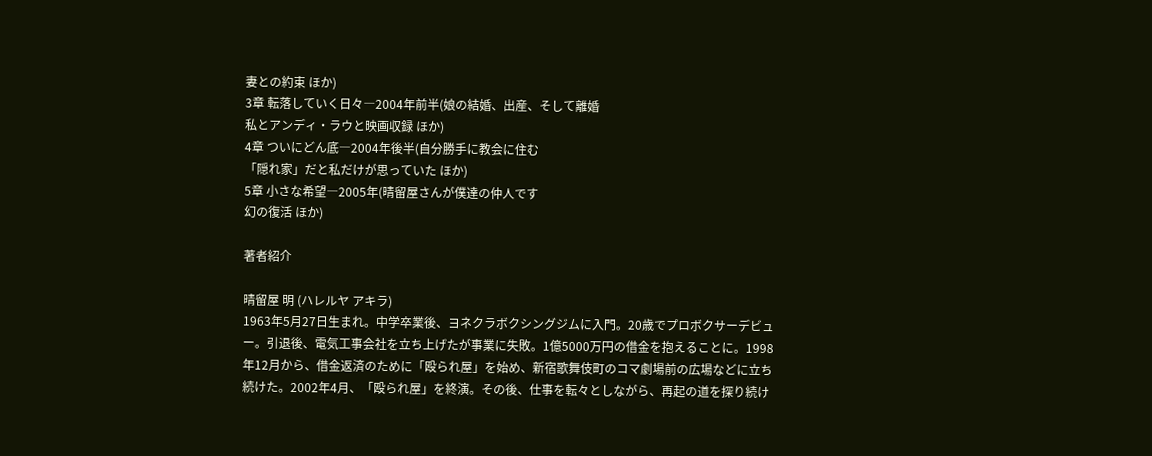妻との約束 ほか)
3章 転落していく日々―2004年前半(娘の結婚、出産、そして離婚
私とアンディ・ラウと映画収録 ほか)
4章 ついにどん底―2004年後半(自分勝手に教会に住む
「隠れ家」だと私だけが思っていた ほか)
5章 小さな希望―2005年(晴留屋さんが僕達の仲人です
幻の復活 ほか)

著者紹介

晴留屋 明 (ハレルヤ アキラ)
1963年5月27日生まれ。中学卒業後、ヨネクラボクシングジムに入門。20歳でプロボクサーデビュー。引退後、電気工事会社を立ち上げたが事業に失敗。1億5000万円の借金を抱えることに。1998年12月から、借金返済のために「殴られ屋」を始め、新宿歌舞伎町のコマ劇場前の広場などに立ち続けた。2002年4月、「殴られ屋」を終演。その後、仕事を転々としながら、再起の道を探り続け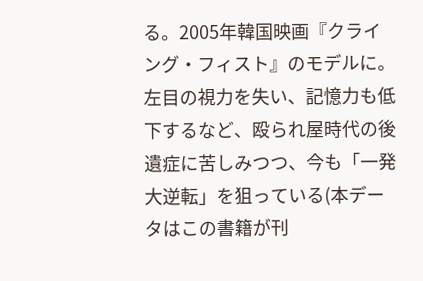る。2005年韓国映画『クライング・フィスト』のモデルに。左目の視力を失い、記憶力も低下するなど、殴られ屋時代の後遺症に苦しみつつ、今も「一発大逆転」を狙っている(本データはこの書籍が刊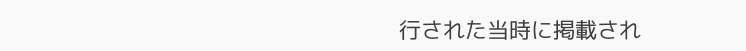行された当時に掲載され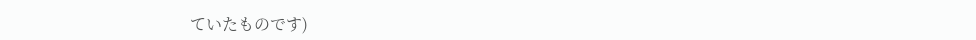ていたものです)